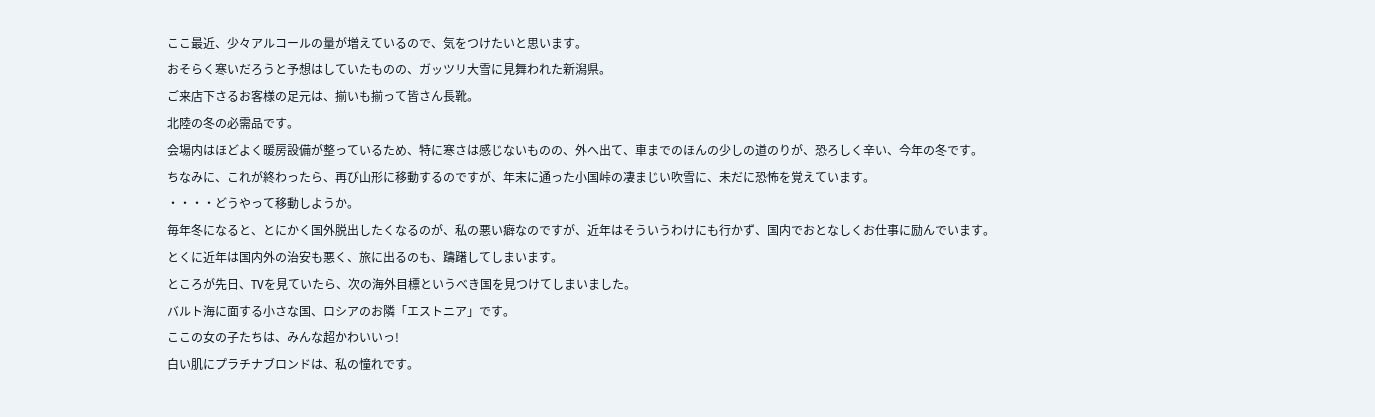ここ最近、少々アルコールの量が増えているので、気をつけたいと思います。
おそらく寒いだろうと予想はしていたものの、ガッツリ大雪に見舞われた新潟県。
ご来店下さるお客様の足元は、揃いも揃って皆さん長靴。
北陸の冬の必需品です。
会場内はほどよく暖房設備が整っているため、特に寒さは感じないものの、外へ出て、車までのほんの少しの道のりが、恐ろしく辛い、今年の冬です。
ちなみに、これが終わったら、再び山形に移動するのですが、年末に通った小国峠の凄まじい吹雪に、未だに恐怖を覚えています。
・・・・どうやって移動しようか。
毎年冬になると、とにかく国外脱出したくなるのが、私の悪い癖なのですが、近年はそういうわけにも行かず、国内でおとなしくお仕事に励んでいます。
とくに近年は国内外の治安も悪く、旅に出るのも、躊躇してしまいます。
ところが先日、TVを見ていたら、次の海外目標というべき国を見つけてしまいました。
バルト海に面する小さな国、ロシアのお隣「エストニア」です。
ここの女の子たちは、みんな超かわいいっ!
白い肌にプラチナブロンドは、私の憧れです。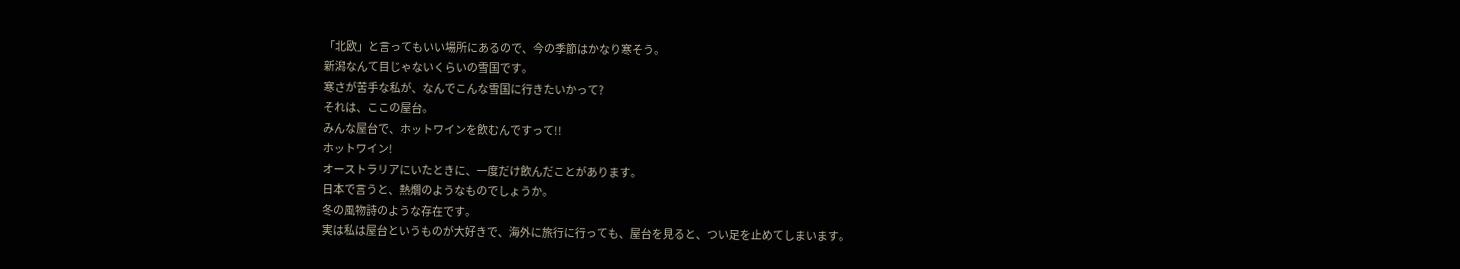「北欧」と言ってもいい場所にあるので、今の季節はかなり寒そう。
新潟なんて目じゃないくらいの雪国です。
寒さが苦手な私が、なんでこんな雪国に行きたいかって?
それは、ここの屋台。
みんな屋台で、ホットワインを飲むんですって!!
ホットワイン!
オーストラリアにいたときに、一度だけ飲んだことがあります。
日本で言うと、熱燗のようなものでしょうか。
冬の風物詩のような存在です。
実は私は屋台というものが大好きで、海外に旅行に行っても、屋台を見ると、つい足を止めてしまいます。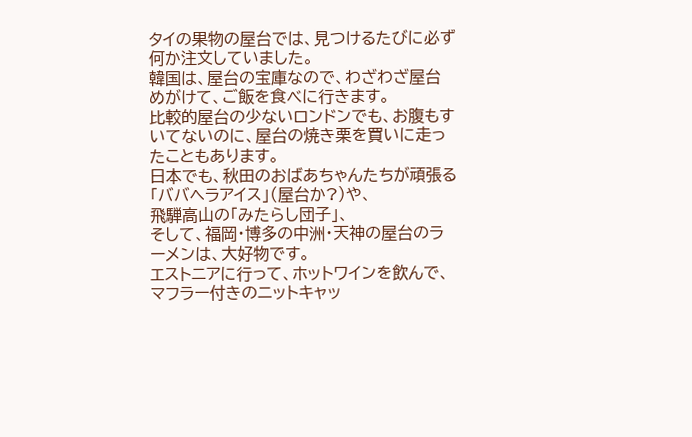タイの果物の屋台では、見つけるたびに必ず何か注文していました。
韓国は、屋台の宝庫なので、わざわざ屋台めがけて、ご飯を食べに行きます。
比較的屋台の少ないロンドンでも、お腹もすいてないのに、屋台の焼き栗を買いに走ったこともあります。
日本でも、秋田のおばあちゃんたちが頑張る「ババヘラアイス」(屋台か?)や、
飛騨高山の「みたらし団子」、
そして、福岡・博多の中洲・天神の屋台のラーメンは、大好物です。
エストニアに行って、ホットワインを飲んで、マフラー付きのニットキャッ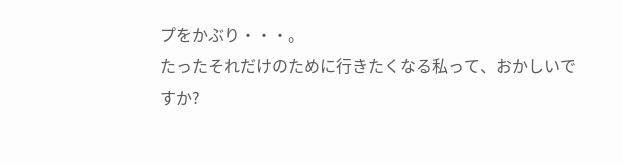プをかぶり・・・。
たったそれだけのために行きたくなる私って、おかしいですか?